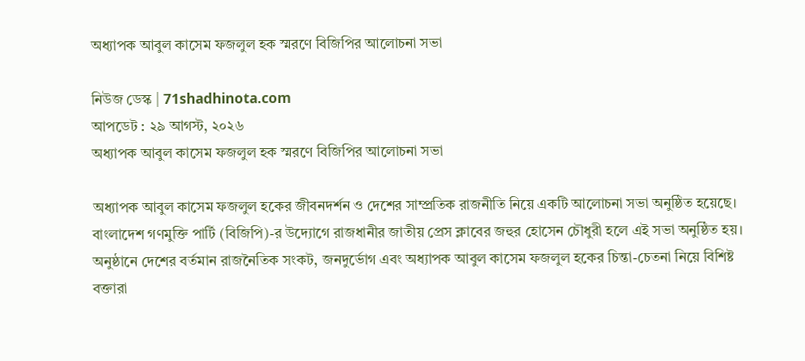অধ্যাপক আবুল কাসেম ফজলুল হক স্মরণে বিজিপির আলোচনা সভা

নিউজ ডেস্ক | 71shadhinota.com
আপডেট : ২৯ আগস্ট, ২০২৬
অধ্যাপক আবুল কাসেম ফজলুল হক স্মরণে বিজিপির আলোচনা সভা

অধ্যাপক আবুল কাসেম ফজলুল হকের জীবনদর্শন ও দেশের সাম্প্রতিক রাজনীতি নিয়ে একটি আলোচনা সভা অনুষ্ঠিত হয়েছে। বাংলাদেশ গণমুক্তি পার্টি (বিজিপি)-র উদ্যোগে রাজধানীর জাতীয় প্রেস ক্লাবের জহুর হোসেন চৌধুরী হলে এই সভা অনুষ্ঠিত হয়। অনুষ্ঠানে দেশের বর্তমান রাজনৈতিক সংকট, জনদুর্ভোগ এবং অধ্যাপক আবুল কাসেম ফজলুল হকের চিন্তা-চেতনা নিয়ে বিশিষ্ট বক্তারা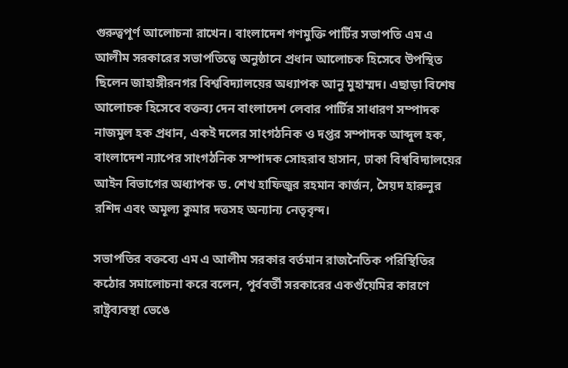গুরুত্বপূর্ণ আলোচনা রাখেন। বাংলাদেশ গণমুক্তি পার্টির সভাপতি এম এ আলীম সরকারের সভাপতিত্বে অনুষ্ঠানে প্রধান আলোচক হিসেবে উপস্থিত ছিলেন জাহাঙ্গীরনগর বিশ্ববিদ্যালয়ের অধ্যাপক আনু মুহাম্মদ। এছাড়া বিশেষ আলোচক হিসেবে বক্তব্য দেন বাংলাদেশ লেবার পার্টির সাধারণ সম্পাদক নাজমুল হক প্রধান, একই দলের সাংগঠনিক ও দপ্তর সম্পাদক আব্দুল হক, বাংলাদেশ ন্যাপের সাংগঠনিক সম্পাদক সোহরাব হাসান, ঢাকা বিশ্ববিদ্যালয়ের আইন বিভাগের অধ্যাপক ড. শেখ হাফিজুর রহমান কার্জন, সৈয়দ হারুনুর রশিদ এবং অমূল্য কুমার দত্তসহ অন্যান্য নেতৃবৃন্দ।

সভাপতির বক্তব্যে এম এ আলীম সরকার বর্তমান রাজনৈতিক পরিস্থিতির কঠোর সমালোচনা করে বলেন, পূর্ববর্তী সরকারের একগুঁয়েমির কারণে রাষ্ট্রব্যবস্থা ভেঙে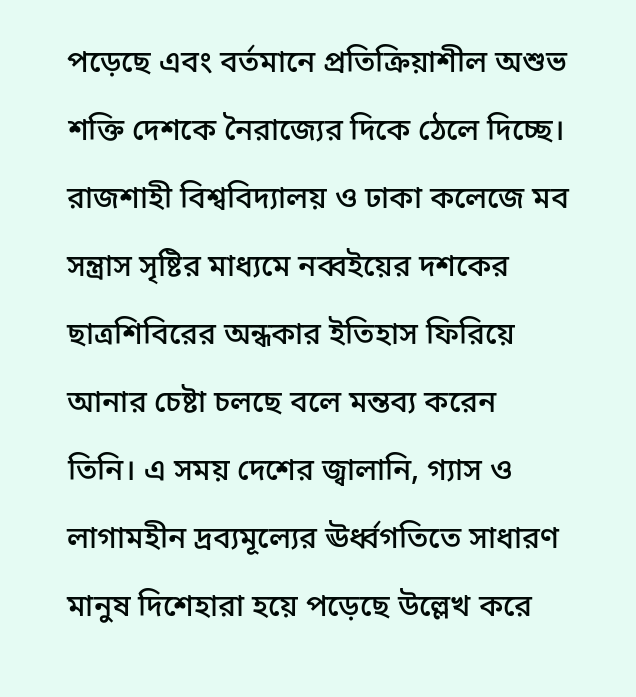পড়েছে এবং বর্তমানে প্রতিক্রিয়াশীল অশুভ শক্তি দেশকে নৈরাজ্যের দিকে ঠেলে দিচ্ছে। রাজশাহী বিশ্ববিদ্যালয় ও ঢাকা কলেজে মব সন্ত্রাস সৃষ্টির মাধ্যমে নব্বইয়ের দশকের ছাত্রশিবিরের অন্ধকার ইতিহাস ফিরিয়ে আনার চেষ্টা চলছে বলে মন্তব্য করেন তিনি। এ সময় দেশের জ্বালানি, গ্যাস ও লাগামহীন দ্রব্যমূল্যের ঊর্ধ্বগতিতে সাধারণ মানুষ দিশেহারা হয়ে পড়েছে উল্লেখ করে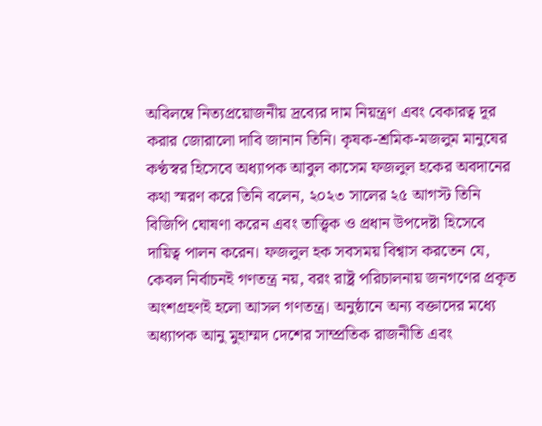অবিলম্বে নিত্যপ্রয়োজনীয় দ্রব্যের দাম নিয়ন্ত্রণ এবং বেকারত্ব দূর করার জোরালো দাবি জানান তিনি। কৃষক-শ্রমিক-মজলুম মানুষের কণ্ঠস্বর হিসেবে অধ্যাপক আবুল কাসেম ফজলুল হকের অবদানের কথা স্মরণ করে তিনি বলেন, ২০২৩ সালের ২৫ আগস্ট তিনি বিজিপি ঘোষণা করেন এবং তাত্ত্বিক ও প্রধান উপদেষ্টা হিসেবে দায়িত্ব পালন করেন। ফজলুল হক সবসময় বিশ্বাস করতেন যে, কেবল নির্বাচনই গণতন্ত্র নয়, বরং রাষ্ট্র পরিচালনায় জনগণের প্রকৃত অংশগ্রহণই হলো আসল গণতন্ত্র। অনুষ্ঠানে অন্য বক্তাদের মধ্যে অধ্যাপক আনু মুহাম্মদ দেশের সাম্প্রতিক রাজনীতি এবং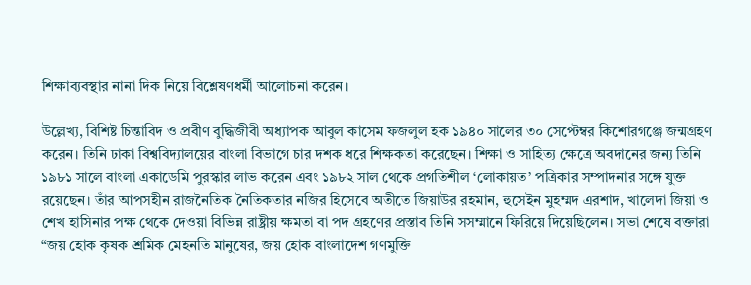শিক্ষাব্যবস্থার নানা দিক নিয়ে বিশ্লেষণধর্মী আলোচনা করেন।

উল্লেখ্য, বিশিষ্ট চিন্তাবিদ ও প্রবীণ বুদ্ধিজীবী অধ্যাপক আবুল কাসেম ফজলুল হক ১৯৪০ সালের ৩০ সেপ্টেম্বর কিশোরগঞ্জে জন্মগ্রহণ করেন। তিনি ঢাকা বিশ্ববিদ্যালয়ের বাংলা বিভাগে চার দশক ধরে শিক্ষকতা করেছেন। শিক্ষা ও সাহিত্য ক্ষেত্রে অবদানের জন্য তিনি ১৯৮১ সালে বাংলা একাডেমি পুরস্কার লাভ করেন এবং ১৯৮২ সাল থেকে প্রগতিশীল ‘লোকায়ত’ পত্রিকার সম্পাদনার সঙ্গে যুক্ত রয়েছেন। তাঁর আপসহীন রাজনৈতিক নৈতিকতার নজির হিসেবে অতীতে জিয়াউর রহমান, হুসেইন মুহম্মদ এরশাদ, খালেদা জিয়া ও শেখ হাসিনার পক্ষ থেকে দেওয়া বিভিন্ন রাষ্ট্রীয় ক্ষমতা বা পদ গ্রহণের প্রস্তাব তিনি সসম্মানে ফিরিয়ে দিয়েছিলেন। সভা শেষে বক্তারা “জয় হোক কৃষক শ্রমিক মেহনতি মানুষের, জয় হোক বাংলাদেশ গণমুক্তি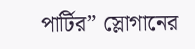পার্টির” স্লোগানের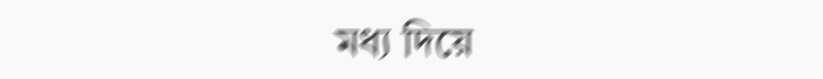মধ্য দিয়ে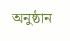অনুষ্ঠান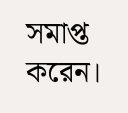সমাপ্ত করেন।